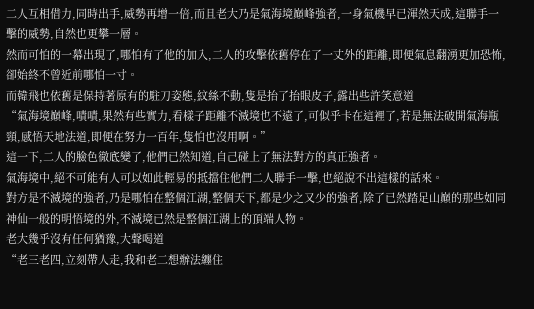二人互相借力,同時出手,威勢再增一倍,而且老大乃是氣海境巔峰強者,一身氣機早已渾然天成,這聯手一擊的威勢,自然也更攀一層。
然而可怕的一幕出現了,哪怕有了他的加入,二人的攻擊依舊停在了一丈外的距離,即便氣息翻湧更加恐怖,卻始終不曾近前哪怕一寸。
而韓飛也依舊是保持著原有的駐刀姿態,紋絲不動,隻是抬了抬眼皮子,露出些許笑意道
“氣海境巔峰,嘖嘖,果然有些實力,看樣子距離不滅境也不遠了,可似乎卡在這裡了,若是無法破開氣海瓶頸,感悟天地法道,即便在努力一百年,隻怕也沒用啊。”
這一下,二人的臉色徹底變了,他們已然知道,自己碰上了無法對方的真正強者。
氣海境中,絕不可能有人可以如此輕易的抵擋住他們二人聯手一擊,也絕說不出這樣的話來。
對方是不滅境的強者,乃是哪怕在整個江湖,整個天下,都是少之又少的強者,除了已然踏足山巔的那些如同神仙一般的明悟境的外,不滅境已然是整個江湖上的頂端人物。
老大幾乎沒有任何猶豫,大聲喝道
“老三老四,立刻帶人走,我和老二想辦法纏住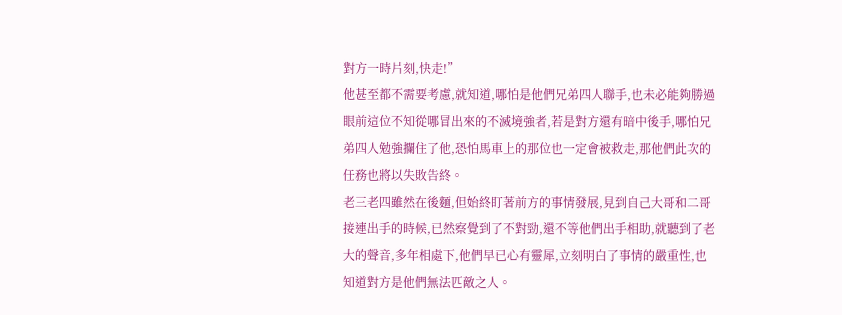對方一時片刻,快走!”
他甚至都不需要考慮,就知道,哪怕是他們兄弟四人聯手,也未必能夠勝過眼前這位不知從哪冒出來的不滅境強者,若是對方還有暗中後手,哪怕兄弟四人勉強攔住了他,恐怕馬車上的那位也一定會被救走,那他們此次的任務也將以失敗告終。
老三老四雖然在後麵,但始終盯著前方的事情發展,見到自己大哥和二哥接連出手的時候,已然察覺到了不對勁,還不等他們出手相助,就聽到了老大的聲音,多年相處下,他們早已心有靈犀,立刻明白了事情的嚴重性,也知道對方是他們無法匹敵之人。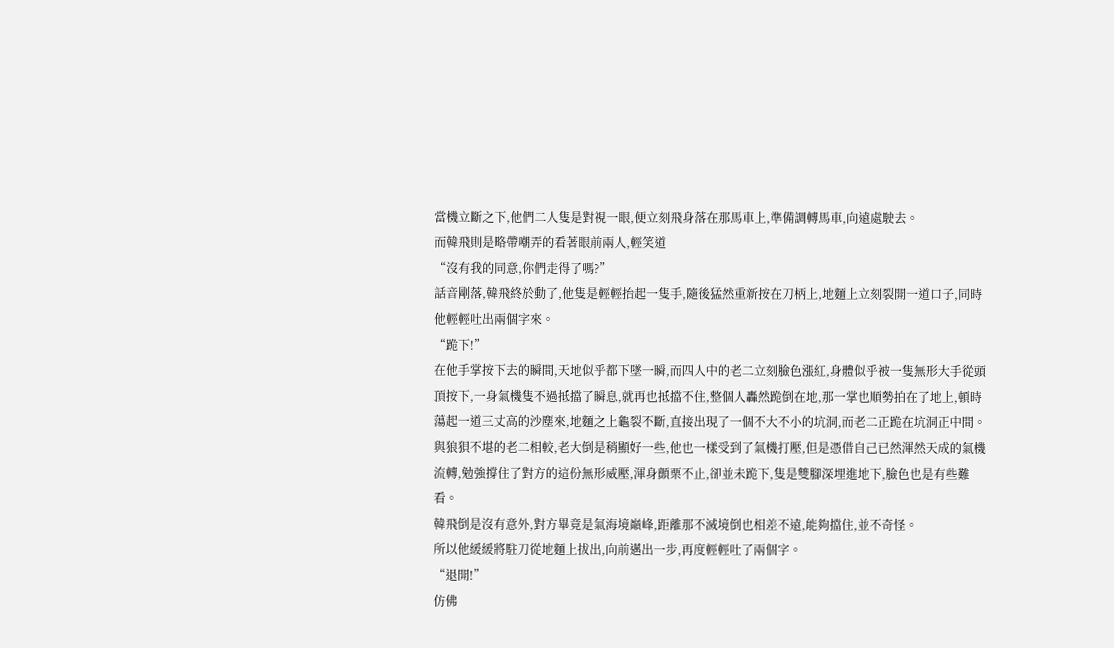當機立斷之下,他們二人隻是對視一眼,便立刻飛身落在那馬車上,準備調轉馬車,向遠處駛去。
而韓飛則是略帶嘲弄的看著眼前兩人,輕笑道
“沒有我的同意,你們走得了嗎?”
話音剛落,韓飛終於動了,他隻是輕輕抬起一隻手,隨後猛然重新按在刀柄上,地麵上立刻裂開一道口子,同時他輕輕吐出兩個字來。
“跪下!”
在他手掌按下去的瞬間,天地似乎都下墜一瞬,而四人中的老二立刻臉色漲紅,身體似乎被一隻無形大手從頭頂按下,一身氣機隻不過抵擋了瞬息,就再也抵擋不住,整個人轟然跪倒在地,那一掌也順勢拍在了地上,頓時蕩起一道三丈高的沙塵來,地麵之上龜裂不斷,直接出現了一個不大不小的坑洞,而老二正跪在坑洞正中間。
與狼狽不堪的老二相較,老大倒是稍顯好一些,他也一樣受到了氣機打壓,但是憑借自己已然渾然天成的氣機流轉,勉強撐住了對方的這份無形威壓,渾身顫栗不止,卻並未跪下,隻是雙腳深埋進地下,臉色也是有些難看。
韓飛倒是沒有意外,對方畢竟是氣海境巔峰,距離那不滅境倒也相差不遠,能夠擋住,並不奇怪。
所以他緩緩將駐刀從地麵上拔出,向前邁出一步,再度輕輕吐了兩個字。
“退開!”
仿佛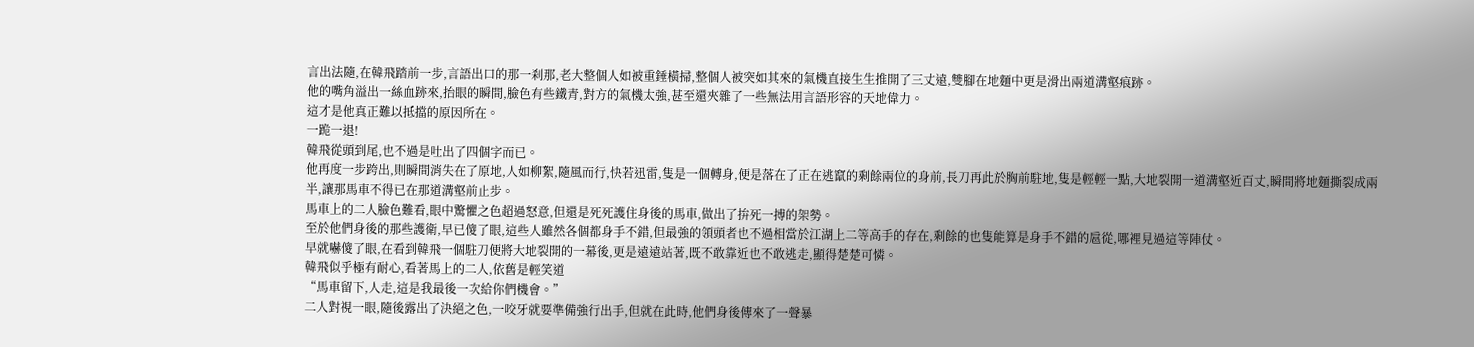言出法隨,在韓飛踏前一步,言語出口的那一刹那,老大整個人如被重錘橫掃,整個人被突如其來的氣機直接生生推開了三丈遠,雙腳在地麵中更是滑出兩道溝壑痕跡。
他的嘴角溢出一絲血跡來,抬眼的瞬間,臉色有些鐵青,對方的氣機太強,甚至還夾雜了一些無法用言語形容的天地偉力。
這才是他真正難以抵擋的原因所在。
一跪一退!
韓飛從頭到尾,也不過是吐出了四個字而已。
他再度一步跨出,則瞬間消失在了原地,人如柳絮,隨風而行,快若迅雷,隻是一個轉身,便是落在了正在逃竄的剩餘兩位的身前,長刀再此於胸前駐地,隻是輕輕一點,大地裂開一道溝壑近百丈,瞬間將地麵撕裂成兩半,讓那馬車不得已在那道溝壑前止步。
馬車上的二人臉色難看,眼中驚懼之色超過怒意,但還是死死護住身後的馬車,做出了拚死一搏的架勢。
至於他們身後的那些護衛,早已傻了眼,這些人雖然各個都身手不錯,但最強的領頭者也不過相當於江湖上二等高手的存在,剩餘的也隻能算是身手不錯的扈從,哪裡見過這等陣仗。
早就嚇傻了眼,在看到韓飛一個駐刀便將大地裂開的一幕後,更是遠遠站著,既不敢靠近也不敢逃走,顯得楚楚可憐。
韓飛似乎極有耐心,看著馬上的二人,依舊是輕笑道
“馬車留下,人走,這是我最後一次給你們機會。”
二人對視一眼,隨後露出了決絕之色,一咬牙就要準備強行出手,但就在此時,他們身後傳來了一聲暴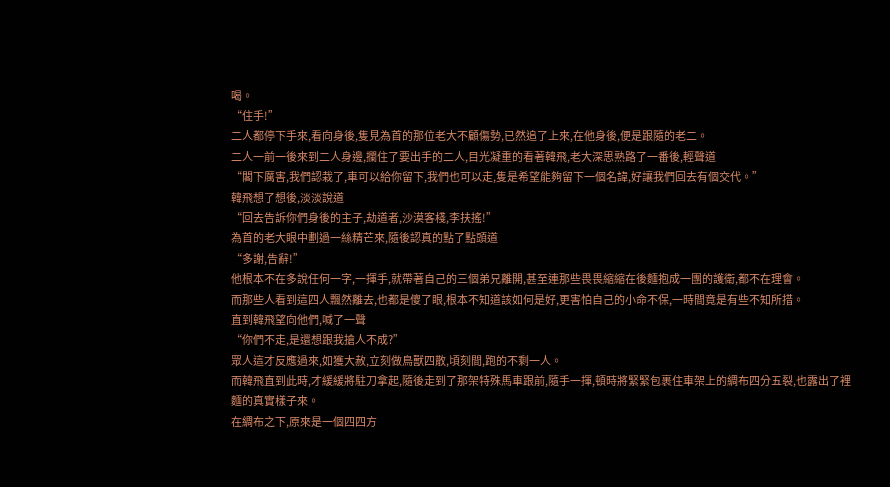喝。
“住手!”
二人都停下手來,看向身後,隻見為首的那位老大不顧傷勢,已然追了上來,在他身後,便是跟隨的老二。
二人一前一後來到二人身邊,攔住了要出手的二人,目光凝重的看著韓飛,老大深思熟路了一番後,輕聲道
“閣下厲害,我們認栽了,車可以給你留下,我們也可以走,隻是希望能夠留下一個名諱,好讓我們回去有個交代。”
韓飛想了想後,淡淡說道
“回去告訴你們身後的主子,劫道者,沙漠客棧,李扶搖!”
為首的老大眼中劃過一絲精芒來,隨後認真的點了點頭道
“多謝,告辭!”
他根本不在多說任何一字,一揮手,就帶著自己的三個弟兄離開,甚至連那些畏畏縮縮在後麵抱成一團的護衛,都不在理會。
而那些人看到這四人飄然離去,也都是傻了眼,根本不知道該如何是好,更害怕自己的小命不保,一時間竟是有些不知所措。
直到韓飛望向他們,喊了一聲
“你們不走,是還想跟我搶人不成?”
眾人這才反應過來,如獲大赦,立刻做鳥獸四散,頃刻間,跑的不剩一人。
而韓飛直到此時,才緩緩將駐刀拿起,隨後走到了那架特殊馬車跟前,隨手一揮,頓時將緊緊包裹住車架上的綢布四分五裂,也露出了裡麵的真實樣子來。
在綢布之下,原來是一個四四方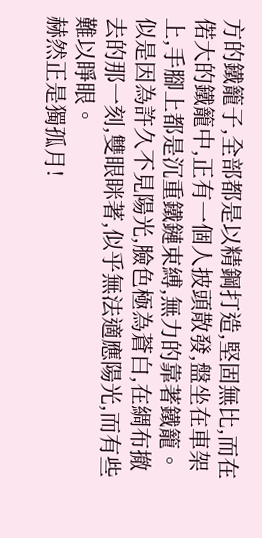方的鐵籠子,全部都是以精鋼打造,堅固無比,而在偌大的鐵籠中,正有一個人披頭散發,盤坐在車架上,手腳上都是沉重鐵鏈束縛,無力的靠著鐵籠。
似是因為許久不見陽光,臉色極為蒼白,在綢布撤去的那一刻,雙眼眯著,似乎無法適應陽光,而有些難以睜眼。
赫然正是獨孤月!